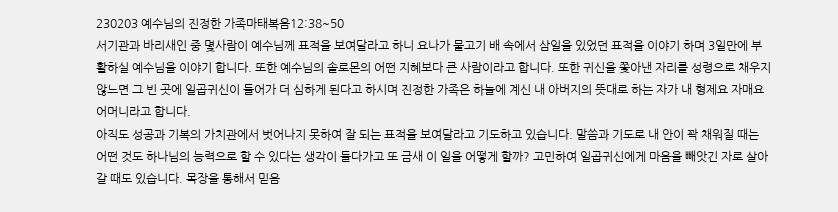230203 예수님의 진정한 가족마태복음12:38~50
서기관과 바리새인 중 몇사람이 예수님께 표적을 보여달라고 하니 요나가 물고기 배 속에서 삼일을 있었던 표적을 이야기 하며 3일만에 부활하실 예수님을 이야기 합니다. 또한 예수님의 솔로몬의 어떤 지혜보다 큰 사람이라고 합니다. 또한 귀신을 쫓아낸 자리를 성령으로 채우지 않느면 그 빈 곳에 일곱귀신이 들어가 더 심하게 된다고 하시며 진정한 가족은 하늘에 계신 내 아버지의 뜻대로 하는 자가 내 형제요 자매요 어머니라고 합니다.
아직도 성공과 기복의 가치관에서 벗어나지 못하여 잘 되는 표적을 보여달라고 기도하고 있습니다. 말씀과 기도로 내 안이 꽉 채워질 때는 어떤 것도 하나님의 능력으로 할 수 있다는 생각이 들다가고 또 금새 이 일을 어떻게 할까? 고민하여 일곱귀신에게 마음을 빼앗긴 자로 살아갈 때도 있습니다. 목장을 통해서 믿음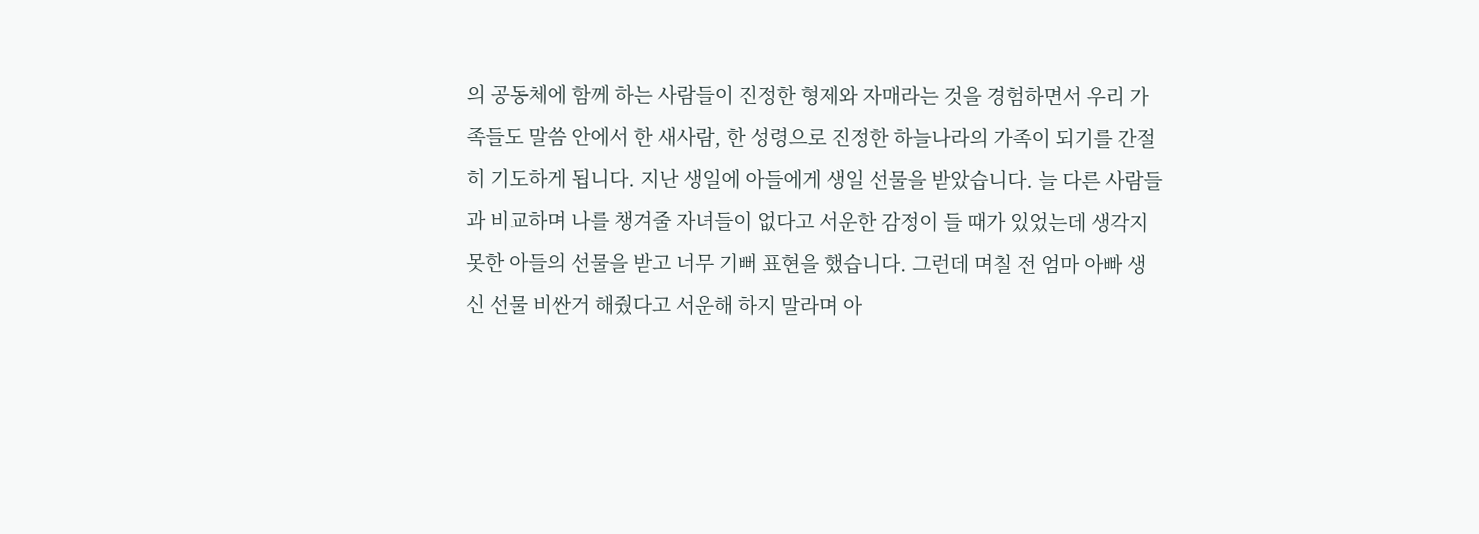의 공동체에 함께 하는 사람들이 진정한 형제와 자매라는 것을 경험하면서 우리 가족들도 말씀 안에서 한 새사람, 한 성령으로 진정한 하늘나라의 가족이 되기를 간절히 기도하게 됩니다. 지난 생일에 아들에게 생일 선물을 받았습니다. 늘 다른 사람들과 비교하며 나를 챙겨줄 자녀들이 없다고 서운한 감정이 들 때가 있었는데 생각지 못한 아들의 선물을 받고 너무 기뻐 표현을 했습니다. 그런데 며칠 전 엄마 아빠 생신 선물 비싼거 해줬다고 서운해 하지 말라며 아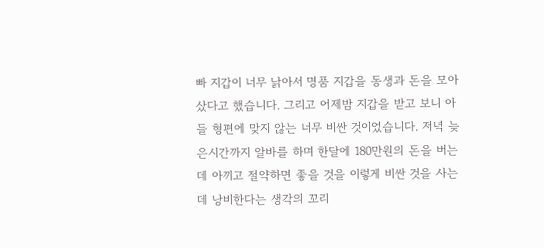빠 지갑이 너무 낡아서 명품 지갑을 동생과 돈을 모아 샀다고 했습니다. 그리고 어제밤 지갑을 받고 보니 아들 형편에 맞지 않는 너무 비싼 것이었습니다. 저녁 늦은시간까지 알바를 하며 한달에 180만원의 돈을 버는데 아끼고 절약하면 좋을 것을 이렇게 비싼 것을 사는데 낭비한다는 생각의 꼬리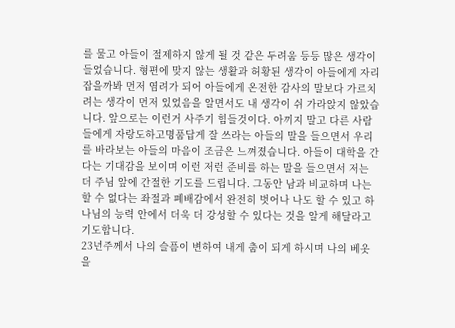를 물고 아들이 절제하지 않게 될 것 같은 두려움 등등 많은 생각이 들었습니다. 형편에 맞지 않는 생활과 허황된 생각이 아들에게 자리 잡을까봐 먼저 염려가 되어 아들에게 온전한 감사의 말보다 가르치려는 생각이 먼저 있었음을 알면서도 내 생각이 쉬 가라앉지 않았습니다. 앞으로는 이런거 사주기 힘들것이다. 아끼지 말고 다른 사람들에게 자랑도하고명품답게 잘 쓰라는 아들의 말을 들으면서 우리를 바라보는 아들의 마음이 조금은 느껴졌습니다. 아들이 대학을 간다는 기대감을 보이며 이런 저런 준비를 하는 말을 들으면서 저는 더 주님 앞에 간절한 기도를 드립니다. 그동안 남과 비교하며 나는 할 수 없다는 좌절과 폐배감에서 완전히 벗어나 나도 할 수 있고 하나님의 능력 안에서 더욱 더 강성할 수 있다는 것을 알게 해달라고 기도합니다.
23년주께서 나의 슬픔이 변하여 내게 춤이 되게 하시며 나의 베옷을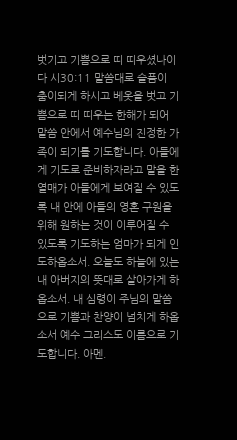벗기고 기쁨으로 띠 띠우셨나이다 시30:11 말씀대로 슬픔이 춤이되게 하시고 베옷을 벗고 기쁨으로 띠 띠우는 한해가 되어 말씀 안에서 예수님의 진정한 가족이 되기를 기도합니다. 아들에게 기도로 준비하자라고 말을 한 열매가 아들에게 보여질 수 있도록 내 안에 아들의 영혼 구원을 위해 원하는 것이 이루어질 수 있도록 기도하는 엄마가 되게 인도하옵소서. 오늘도 하늘에 있는 내 아버지의 뜻대로 살아가게 하옵소서. 내 심령이 주님의 말씀으로 기쁨과 찬양이 넘치게 하옵소서 예수 그리스도 이름으로 기도합니다. 아멘.